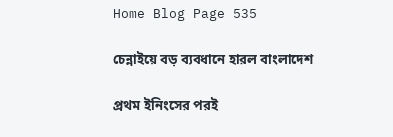Home Blog Page 535

চেন্নাইয়ে বড় ব্যবধানে হারল বাংলাদেশ

প্রথম ইনিংসের পরই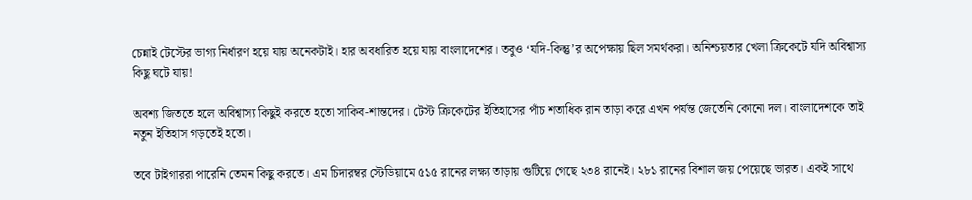চেন্নাই টেস্টের ভাগ্য নির্ধারণ হয়ে যায় অনেকটাই। হার অবধারিত হয়ে যায় বাংলাদেশের। তবুও ‘যদি-কিন্তু’র অপেক্ষায় ছিল সমর্থকরা। অনিশ্চয়তার খেলা ক্রিকেটে যদি অবিশ্বাস্য কিছু ঘটে যায়!

অবশ্য জিততে হলে অবিশ্বাস্য কিছুই করতে হতো সাকিব-শান্তদের। টেস্ট ক্রিকেটের ইতিহাসের পাঁচ শতাধিক রান তাড়া করে এখন পর্যন্ত জেতেনি কোনো দল। বাংলাদেশকে তাই নতুন ইতিহাস গড়তেই হতো।

তবে টাইগাররা পারেনি তেমন কিছু করতে। এম চিদারম্বর স্টেডিয়ামে ৫১৫ রানের লক্ষ্য তাড়ায় গুটিয়ে গেছে ২৩৪ রানেই। ২৮১ রানের বিশাল জয় পেয়েছে ভারত। একই সাথে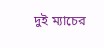দুই ম্যাচের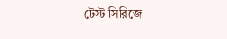টেস্ট সিরিজে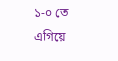১-০ তে এগিয়ে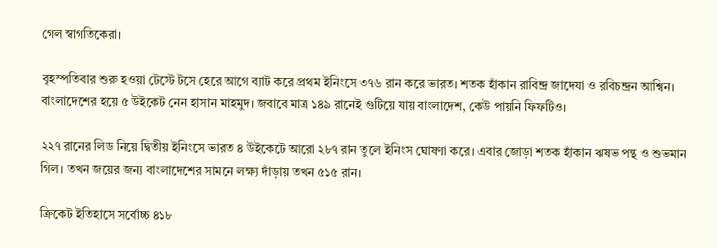গেল স্বাগতিকেরা।

বৃহস্পতিবার শুরু হওয়া টেস্টে টসে হেরে আগে ব্যাট করে প্রথম ইনিংসে ৩৭৬ রান করে ভারত। শতক হাঁকান রাবিন্দ্র জাদেযা ও রবিচন্দ্রন আশ্বিন। বাংলাদেশের হয়ে ৫ উইকেট নেন হাসান মাহমুদ। জবাবে মাত্র ১৪৯ রানেই গুটিয়ে যায় বাংলাদেশ, কেউ পায়নি ফিফটিও।

২২৭ রানের লিড নিয়ে দ্বিতীয় ইনিংসে ভারত ৪ উইকেটে আরো ২৮৭ রান তুলে ইনিংস ঘোষণা করে। এবার জোড়া শতক হাঁকান ঋষভ পন্থ ও শুভমান গিল। তখন জয়ের জন্য বাংলাদেশের সামনে লক্ষ্য দাঁড়ায় তখন ৫১৫ রান।

ক্রিকেট ইতিহাসে সর্বোচ্চ ৪১৮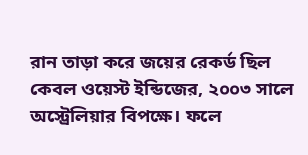রান তাড়া করে জয়ের রেকর্ড ছিল কেবল ওয়েস্ট ইন্ডিজের, ২০০৩ সালে অস্ট্রেলিয়ার বিপক্ষে। ফলে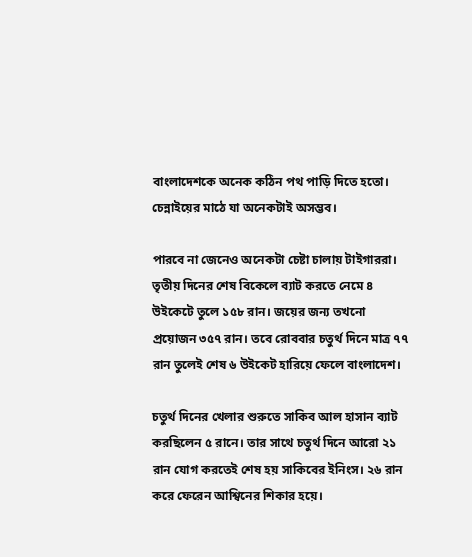বাংলাদেশকে অনেক কঠিন পথ পাড়ি দিতে হতো। চেন্নাইয়ের মাঠে যা অনেকটাই অসম্ভব।

পারবে না জেনেও অনেকটা চেষ্টা চালায় টাইগাররা। তৃতীয় দিনের শেষ বিকেলে ব্যাট করতে নেমে ৪ উইকেটে তুলে ১৫৮ রান। জয়ের জন্য তখনো প্রয়োজন ৩৫৭ রান। তবে রোববার চতুর্থ দিনে মাত্র ৭৭ রান তুলেই শেষ ৬ উইকেট হারিয়ে ফেলে বাংলাদেশ।

চতুর্থ দিনের খেলার শুরুতে সাকিব আল হাসান ব্যাট করছিলেন ৫ রানে। তার সাথে চতুর্থ দিনে আরো ২১ রান যোগ করতেই শেষ হয় সাকিবের ইনিংস। ২৬ রান করে ফেরেন আশ্বিনের শিকার হয়ে।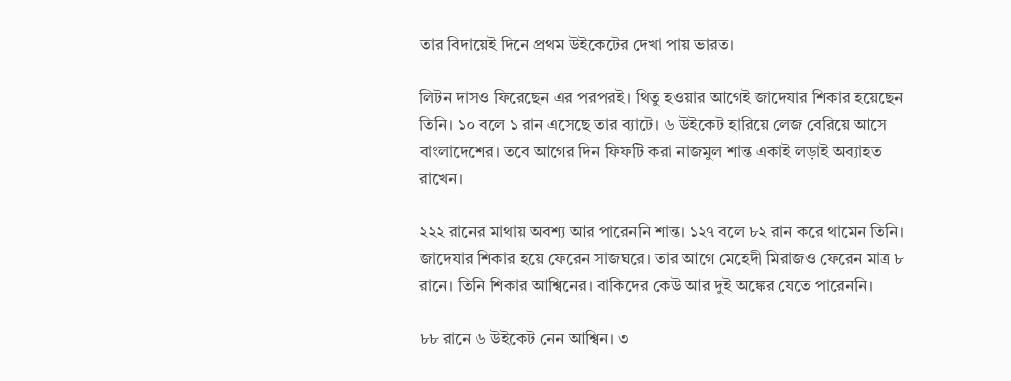তার বিদায়েই দিনে প্রথম উইকেটের দেখা পায় ভারত।

লিটন দাসও ফিরেছেন এর পরপরই। থিতু হওয়ার আগেই জাদেযার শিকার হয়েছেন তিনি। ১০ বলে ১ রান এসেছে তার ব্যাটে। ৬ উইকেট হারিয়ে লেজ বেরিয়ে আসে বাংলাদেশের। তবে আগের দিন ফিফটি করা নাজমুল শান্ত একাই লড়াই অব্যাহত রাখেন।

২২২ রানের মাথায় অবশ্য আর পারেননি শান্ত। ১২৭ বলে ৮২ রান করে থামেন তিনি। জাদেযার শিকার হয়ে ফেরেন সাজঘরে। তার আগে মেহেদী মিরাজও ফেরেন মাত্র ৮ রানে। তিনি শিকার আশ্বিনের। বাকিদের কেউ আর দুই অঙ্কের যেতে পারেননি।

৮৮ রানে ৬ উইকেট নেন আশ্বিন। ৩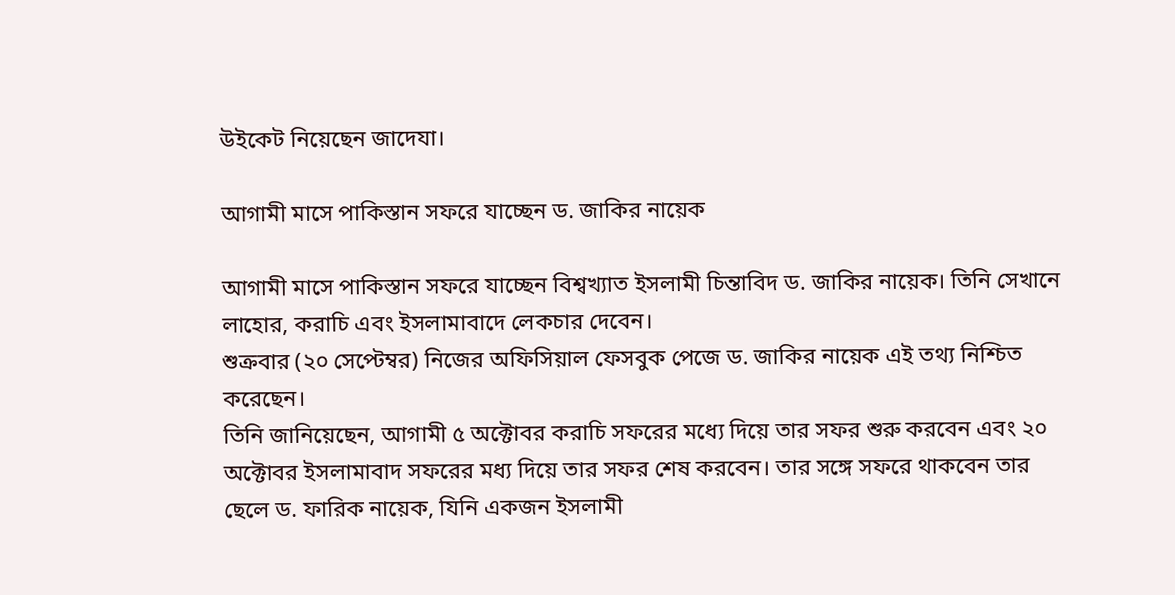উইকেট নিয়েছেন জাদেযা।

আগামী মাসে পাকিস্তান সফরে যাচ্ছেন ড. জাকির নায়েক

আগামী মাসে পাকিস্তান সফরে যাচ্ছেন বিশ্বখ্যাত ইসলামী চিন্তাবিদ ড. জাকির নায়েক। তিনি সেখানে লাহোর, করাচি এবং ইসলামাবাদে লেকচার দেবেন।
শুক্রবার (২০ সেপ্টেম্বর) নিজের অফিসিয়াল ফেসবুক পেজে ড. জাকির নায়েক এই তথ্য নিশ্চিত করেছেন।
তিনি জানিয়েছেন, আগামী ৫ অক্টোবর করাচি সফরের মধ্যে দিয়ে তার সফর শুরু করবেন এবং ২০ অক্টোবর ইসলামাবাদ সফরের মধ্য দিয়ে তার সফর শেষ করবেন। তার সঙ্গে সফরে থাকবেন তার ছেলে ড. ফারিক নায়েক, যিনি একজন ইসলামী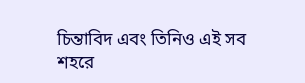চিন্তাবিদ এবং তিনিও এই সব শহরে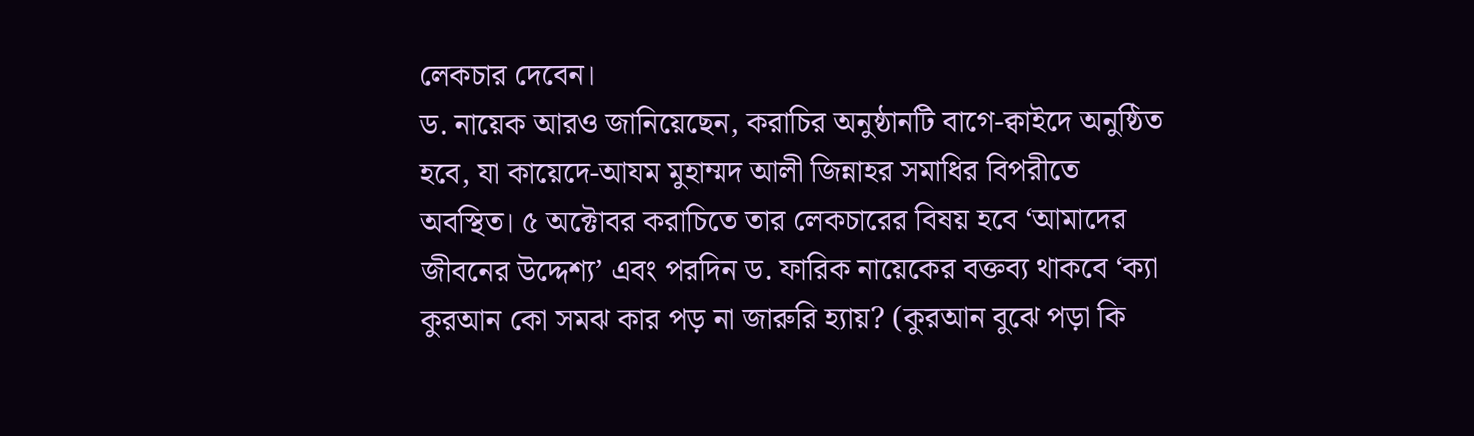লেকচার দেবেন।
ড. নায়েক আরও জানিয়েছেন, করাচির অনুষ্ঠানটি বাগে-ক্বাইদে অনুষ্ঠিত হবে, যা কায়েদে-আযম মুহাম্মদ আলী জিন্নাহর সমাধির বিপরীতে অবস্থিত। ৫ অক্টোবর করাচিতে তার লেকচারের বিষয় হবে ‘আমাদের জীবনের উদ্দেশ্য’ এবং পরদিন ড. ফারিক নায়েকের বক্তব্য থাকবে ‘ক্যা কুরআন কো সমঝ কার পড় না জারুরি হ্যায়? (কুরআন বুঝে পড়া কি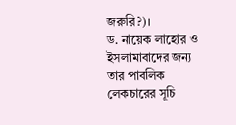জরুরি?)।
ড. নায়েক লাহোর ও ইসলামাবাদের জন্য তার পাবলিক লেকচারের সূচি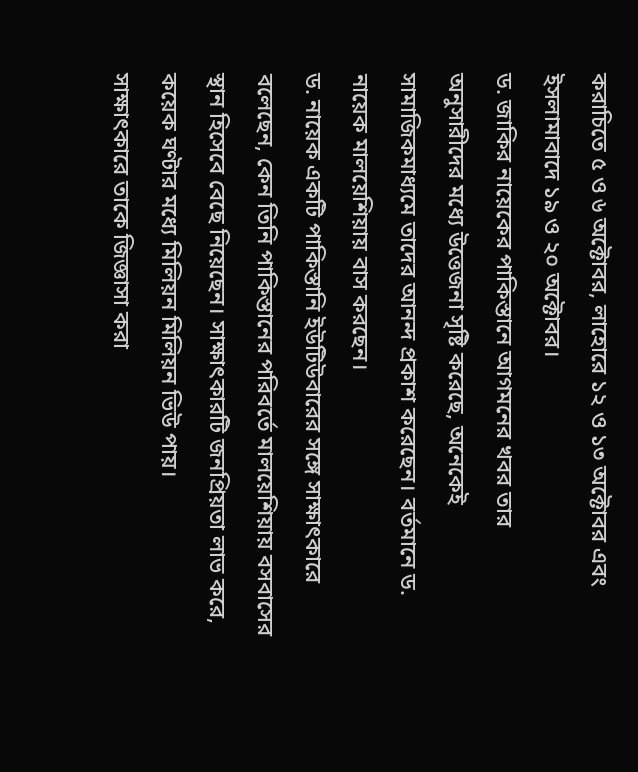করাচিতে ৫ ও ৬ অক্টোবর, লাহোরে ১২ ও ১৩ অক্টোবর এবং ইসলামাবাদে ১৯ ও ২০ অক্টোবর।
ড. জাকির নায়েকের পাকিস্তানে আগমনের খবর তার অনুসারীদের মধ্যে উত্তেজনা সৃষ্টি করেছে, অনেকেই সামাজিকমাধ্যমে তাদের আনন্দ প্রকাশ করেছেন। বর্তমানে ড. নায়েক মালয়েশিয়ায় বাস করছেন।
ড. নায়েক একটি পাকিস্তানি ইউটিউবারের সঙ্গে সাক্ষাৎকারে বলেছেন, কেন তিনি পাকিস্তানের পরিবর্তে মালয়েশিয়ায় বসবাসের স্থান হিসেবে বেছে নিয়েছেন। সাক্ষাৎকারটি জনপ্রিয়তা লাভ করে, কয়েক ঘণ্টার মধ্যে মিলিয়ন মিলিয়ন ভিউ পায়।
সাক্ষাৎকারে তাকে জিজ্ঞাসা করা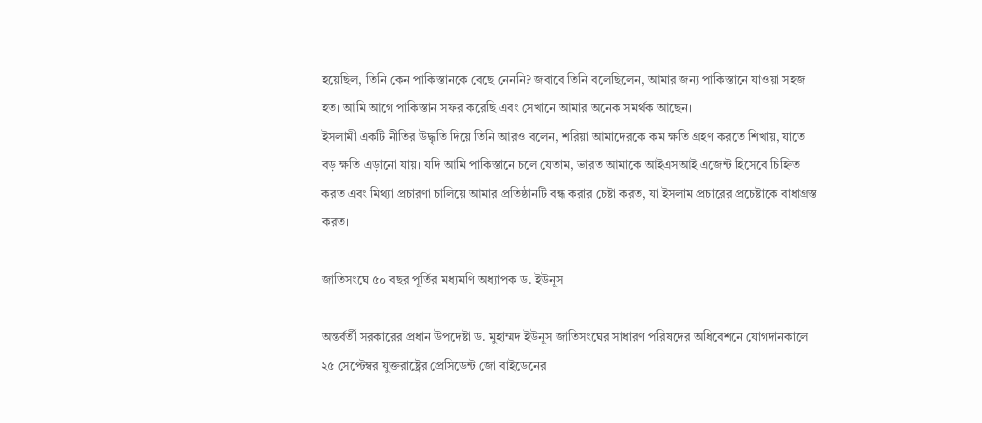হয়েছিল, তিনি কেন পাকিস্তানকে বেছে নেননি? জবাবে তিনি বলেছিলেন, আমার জন্য পাকিস্তানে যাওয়া সহজ হত। আমি আগে পাকিস্তান সফর করেছি এবং সেখানে আমার অনেক সমর্থক আছেন।
ইসলামী একটি নীতির উদ্ধৃতি দিয়ে তিনি আরও বলেন, শরিয়া আমাদেরকে কম ক্ষতি গ্রহণ করতে শিখায়, যাতে বড় ক্ষতি এড়ানো যায়। যদি আমি পাকিস্তানে চলে যেতাম, ভারত আমাকে আইএসআই এজেন্ট হিসেবে চিহ্নিত করত এবং মিথ্যা প্রচারণা চালিয়ে আমার প্রতিষ্ঠানটি বন্ধ করার চেষ্টা করত, যা ইসলাম প্রচারের প্রচেষ্টাকে বাধাগ্রস্ত করত।

জাতিসংঘে ৫০ বছর পূর্তির মধ্যমণি অধ্যাপক ড. ইউনূস

অন্তর্বর্তী সরকারের প্রধান উপদেষ্টা ড. মুহাম্মদ ইউনূস জাতিসংঘের সাধারণ পরিষদের অধিবেশনে যোগদানকালে ২৫ সেপ্টেম্বর যুক্তরাষ্ট্রের প্রেসিডেন্ট জো বাইডেনের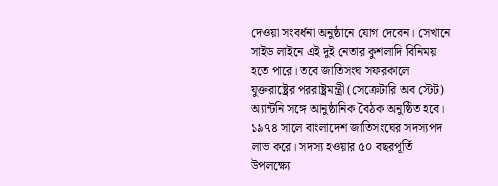দেওয়া সংবর্ধনা অনুষ্ঠানে যোগ দেবেন। সেখানে সাইড লাইনে এই দুই নেতার কুশলাদি বিনিময় হতে পারে। তবে জাতিসংঘ সফরকালে যুক্তরাষ্ট্রের পররাষ্ট্রমন্ত্রী (সেক্রেটারি অব স্টেট) অ্যান্টনি সঙ্গে আনুষ্ঠানিক বৈঠক অনুষ্ঠিত হবে।
১৯৭৪ সালে বাংলাদেশ জাতিসংঘের সদস্যপদ লাভ করে। সদস্য হওয়ার ৫০ বছরপূর্তি উপলক্ষ্যে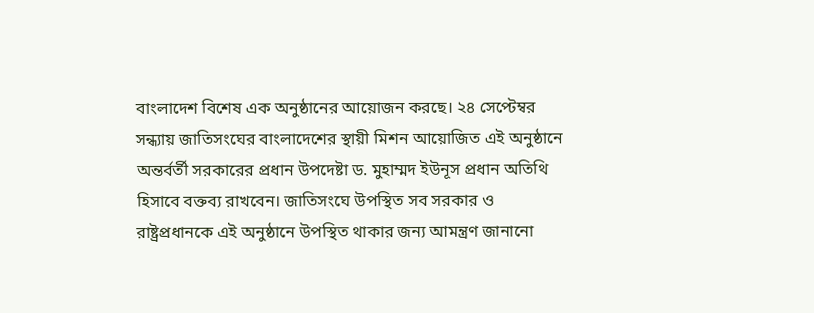বাংলাদেশ বিশেষ এক অনুষ্ঠানের আয়োজন করছে। ২৪ সেপ্টেম্বর সন্ধ্যায় জাতিসংঘের বাংলাদেশের স্থায়ী মিশন আয়োজিত এই অনুষ্ঠানে অন্তর্বর্তী সরকারের প্রধান উপদেষ্টা ড. মুহাম্মদ ইউনূস প্রধান অতিথি হিসাবে বক্তব্য রাখবেন। জাতিসংঘে উপস্থিত সব সরকার ও রাষ্ট্রপ্রধানকে এই অনুষ্ঠানে উপস্থিত থাকার জন্য আমন্ত্রণ জানানো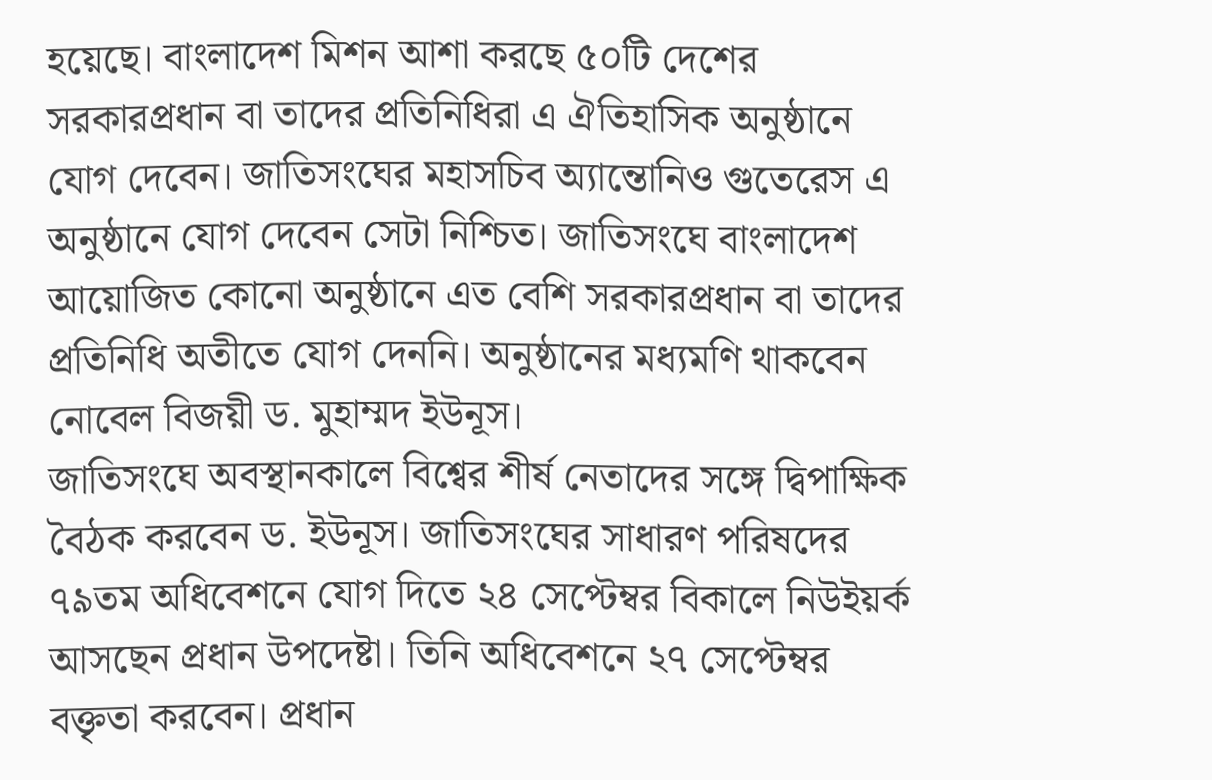হয়েছে। বাংলাদেশ মিশন আশা করছে ৫০টি দেশের সরকারপ্রধান বা তাদের প্রতিনিধিরা এ ঐতিহাসিক অনুষ্ঠানে যোগ দেবেন। জাতিসংঘের মহাসচিব অ্যান্তোনিও গুতেরেস এ অনুষ্ঠানে যোগ দেবেন সেটা নিশ্চিত। জাতিসংঘে বাংলাদেশ আয়োজিত কোনো অনুষ্ঠানে এত বেশি সরকারপ্রধান বা তাদের প্রতিনিধি অতীতে যোগ দেননি। অনুষ্ঠানের মধ্যমণি থাকবেন নোবেল বিজয়ী ড. মুহাম্মদ ইউনূস।
জাতিসংঘে অবস্থানকালে বিশ্বের শীর্ষ নেতাদের সঙ্গে দ্বিপাক্ষিক বৈঠক করবেন ড. ইউনূস। জাতিসংঘের সাধারণ পরিষদের ৭৯তম অধিবেশনে যোগ দিতে ২৪ সেপ্টেম্বর বিকালে নিউইয়র্ক আসছেন প্রধান উপদেষ্টা। তিনি অধিবেশনে ২৭ সেপ্টেম্বর বক্তৃতা করবেন। প্রধান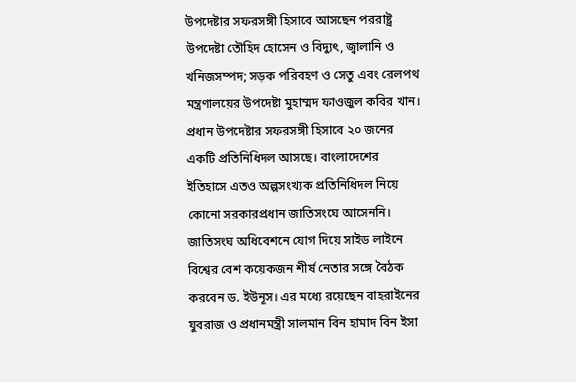উপদেষ্টার সফরসঙ্গী হিসাবে আসছেন পররাষ্ট্র উপদেষ্টা তৌহিদ হোসেন ও বিদ্যুৎ, জ্বালানি ও খনিজসম্পদ; সড়ক পরিবহণ ও সেতু এবং রেলপথ মন্ত্রণালয়ের উপদেষ্টা মুহাম্মদ ফাওজুল কবির খান। প্রধান উপদেষ্টার সফরসঙ্গী হিসাবে ২০ জনের একটি প্রতিনিধিদল আসছে। বাংলাদেশের ইতিহাসে এতও অল্পসংখ্যক প্রতিনিধিদল নিয়ে কোনো সরকারপ্রধান জাতিসংঘে আসেননি।
জাতিসংঘ অধিবেশনে যোগ দিয়ে সাইড লাইনে বিশ্বের বেশ কয়েকজন শীর্ষ নেতার সঙ্গে বৈঠক করবেন ড. ইউনূস। এর মধ্যে রয়েছেন বাহরাইনের যুবরাজ ও প্রধানমন্ত্রী সালমান বিন হামাদ বিন ইসা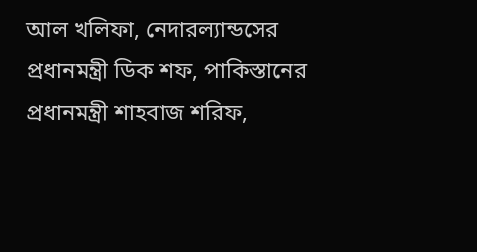আল খলিফা, নেদারল্যান্ডসের প্রধানমন্ত্রী ডিক শফ, পাকিস্তানের প্রধানমন্ত্রী শাহবাজ শরিফ,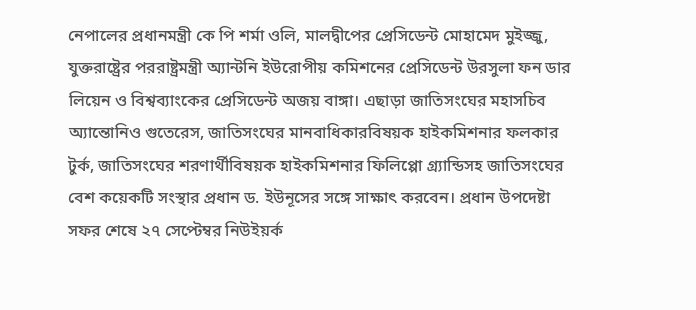নেপালের প্রধানমন্ত্রী কে পি শর্মা ওলি, মালদ্বীপের প্রেসিডেন্ট মোহামেদ মুইজ্জু, যুক্তরাষ্ট্রের পররাষ্ট্রমন্ত্রী অ্যান্টনি ইউরোপীয় কমিশনের প্রেসিডেন্ট উরসুলা ফন ডার লিয়েন ও বিশ্বব্যাংকের প্রেসিডেন্ট অজয় বাঙ্গা। এছাড়া জাতিসংঘের মহাসচিব অ্যান্তোনিও গুতেরেস, জাতিসংঘের মানবাধিকারবিষয়ক হাইকমিশনার ফলকার টুর্ক, জাতিসংঘের শরণার্থীবিষয়ক হাইকমিশনার ফিলিপ্পো গ্র্যান্ডিসহ জাতিসংঘের বেশ কয়েকটি সংস্থার প্রধান ড. ইউনূসের সঙ্গে সাক্ষাৎ করবেন। প্রধান উপদেষ্টা সফর শেষে ২৭ সেপ্টেম্বর নিউইয়র্ক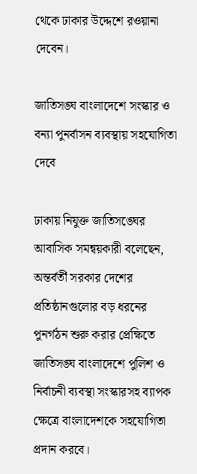থেকে ঢাকার উদ্দেশে রওয়ানা দেবেন।

জাতিসঙ্ঘ বাংলাদেশে সংস্কার ও বন্যা পুনর্বাসন ব্যবস্থায় সহযোগিতা দেবে

ঢাকায় নিযুক্ত জাতিসঙ্ঘের আবাসিক সমন্বয়কারী বলেছেন, অন্তর্বর্তী সরকার দেশের প্রতিষ্ঠানগুলোর বড় ধরনের পুনর্গঠন শুরু করার প্রেক্ষিতে জাতিসঙ্ঘ বাংলাদেশে পুলিশ ও নির্বাচনী ব্যবস্থা সংস্কারসহ ব্যাপক ক্ষেত্রে বাংলাদেশকে সহযোগিতা প্রদান করবে।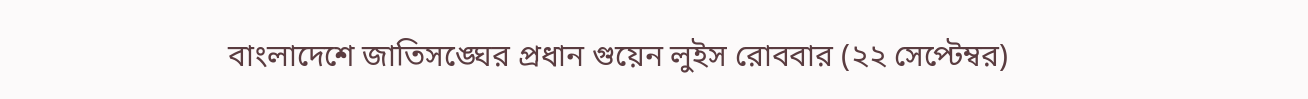বাংলাদেশে জাতিসঙ্ঘের প্রধান গুয়েন লুইস রোববার (২২ সেপ্টেম্বর)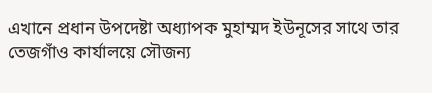এখানে প্রধান উপদেষ্টা অধ্যাপক মুহাম্মদ ইউনূসের সাথে তার তেজগাঁও কার্যালয়ে সৌজন্য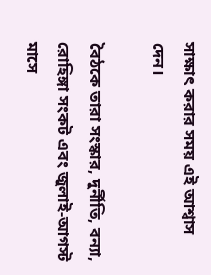সাক্ষাৎ করার সময় এই আশ্বাস দেন।

বৈঠকে তারা সংস্কার, দুর্নীতি, বন্যা, রোহিঙ্গা সংকট এবং জুলাই-আগস্ট মাসে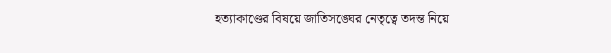হত্যাকাণ্ডের বিষয়ে জাতিসঙ্ঘের নেতৃত্বে তদন্ত নিয়ে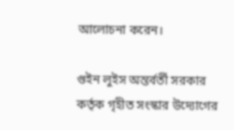আলোচনা করেন।

গুইন লুইস অন্তর্বর্তী সরকার কর্তৃক গৃহীত সংস্কার উদ্যোগের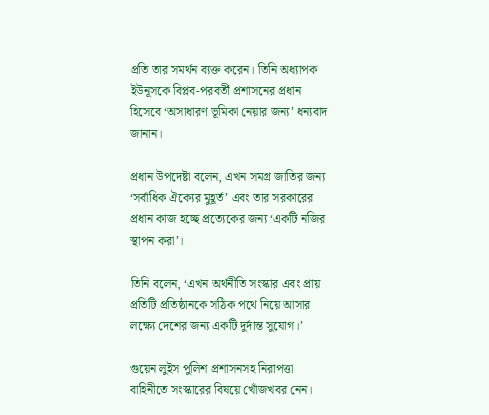প্রতি তার সমর্থন ব্যক্ত করেন। তিনি অধ্যাপক ইউনূসকে বিপ্লব-পরবর্তী প্রশাসনের প্রধান হিসেবে ‘অসাধারণ ভূমিকা নেয়ার জন্য’ ধন্যবাদ জানান।

প্রধান উপদেষ্টা বলেন, এখন সমগ্র জাতির জন্য ‘সর্বাধিক ঐক্যের মুহূর্ত’ এবং তার সরকারের প্রধান কাজ হচ্ছে প্রত্যেকের জন্য ‘একটি নজির স্থাপন করা’।

তিনি বলেন, ‘এখন অর্থনীতি সংস্কার এবং প্রায় প্রতিটি প্রতিষ্ঠানকে সঠিক পথে নিয়ে আসার লক্ষ্যে দেশের জন্য একটি দুর্দান্ত সুযোগ।’

গুয়েন লুইস পুলিশ প্রশাসনসহ নিরাপত্তা বাহিনীতে সংস্কারের বিষয়ে খোঁজখবর নেন।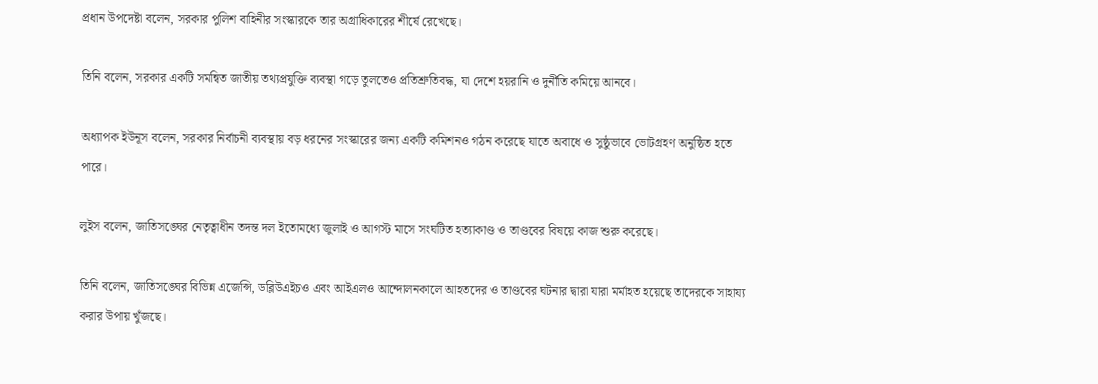প্রধান উপদেষ্টা বলেন, সরকার পুলিশ বাহিনীর সংস্কারকে তার অগ্রাধিকারের শীর্ষে রেখেছে।

তিনি বলেন, সরকার একটি সমন্বিত জাতীয় তথ্যপ্রযুক্তি ব্যবস্থা গড়ে তুলতেও প্রতিশ্রুতিবদ্ধ, যা দেশে হয়রানি ও দুর্নীতি কমিয়ে আনবে।

অধ্যাপক ইউনূস বলেন, সরকার নির্বাচনী ব্যবস্থায় বড় ধরনের সংস্কারের জন্য একটি কমিশনও গঠন করেছে যাতে অবাধে ও সুষ্ঠুভাবে ভোটগ্রহণ অনুষ্ঠিত হতে পারে।

লুইস বলেন, জাতিসঙ্ঘের নেতৃত্বাধীন তদন্ত দল ইতোমধ্যে জুলাই ও আগস্ট মাসে সংঘটিত হত্যাকাণ্ড ও তাণ্ডবের বিষয়ে কাজ শুরু করেছে।

তিনি বলেন, জাতিসঙ্ঘের বিভিন্ন এজেন্সি, ডব্লিউএইচও এবং আইএলও আন্দোলনকালে আহতদের ও তাণ্ডবের ঘটনার দ্বারা যারা মর্মাহত হয়েছে তাদেরকে সাহায্য করার উপায় খুঁজছে।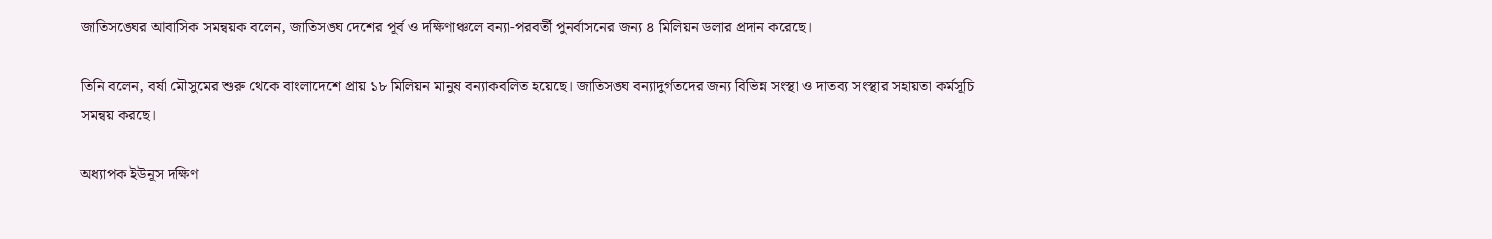জাতিসঙ্ঘের আবাসিক সমন্বয়ক বলেন, জাতিসঙ্ঘ দেশের পূর্ব ও দক্ষিণাঞ্চলে বন্যা-পরবর্তী পুনর্বাসনের জন্য ৪ মিলিয়ন ডলার প্রদান করেছে।

তিনি বলেন, বর্ষা মৌসুমের শুরু থেকে বাংলাদেশে প্রায় ১৮ মিলিয়ন মানুষ বন্যাকবলিত হয়েছে। জাতিসঙ্ঘ বন্যাদুর্গতদের জন্য বিভিন্ন সংস্থা ও দাতব্য সংস্থার সহায়তা কর্মসূচি সমন্বয় করছে।

অধ্যাপক ইউনূস দক্ষিণ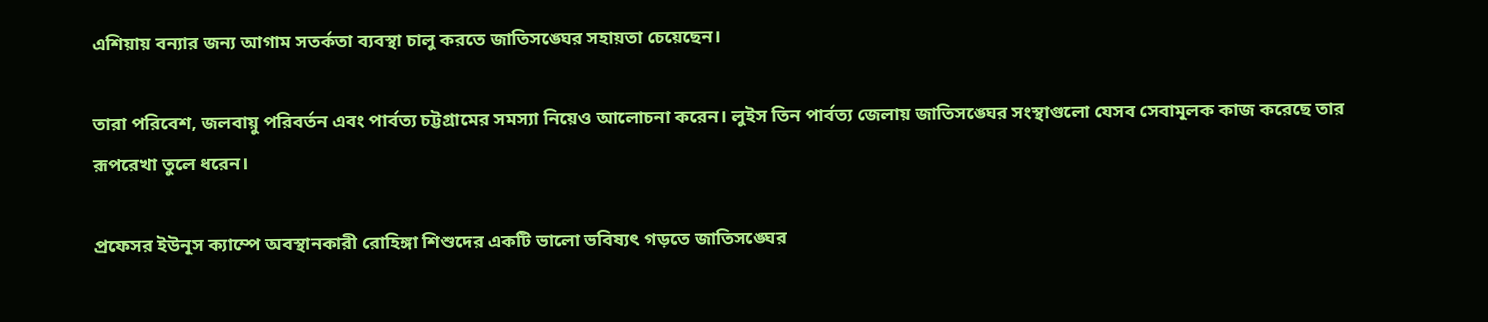এশিয়ায় বন্যার জন্য আগাম সতর্কতা ব্যবস্থা চালু করতে জাতিসঙ্ঘের সহায়তা চেয়েছেন।

তারা পরিবেশ, জলবায়ু পরিবর্তন এবং পার্বত্য চট্টগ্রামের সমস্যা নিয়েও আলোচনা করেন। লুইস তিন পার্বত্য জেলায় জাতিসঙ্ঘের সংস্থাগুলো যেসব সেবামূলক কাজ করেছে তার রূপরেখা তুলে ধরেন।

প্রফেসর ইউনূস ক্যাম্পে অবস্থানকারী রোহিঙ্গা শিশুদের একটি ভালো ভবিষ্যৎ গড়তে জাতিসঙ্ঘের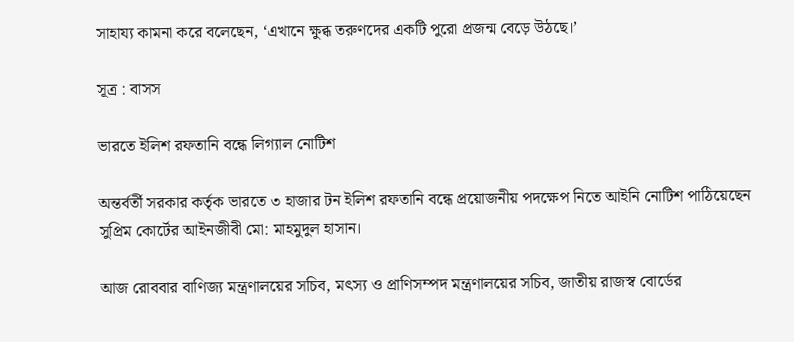সাহায্য কামনা করে বলেছেন, ‘এখানে ক্ষুব্ধ তরুণদের একটি পুরো প্রজন্ম বেড়ে উঠছে।’

সূত্র : বাসস

ভারতে ইলিশ রফতানি বন্ধে লিগ্যাল নোটিশ

অন্তর্বর্তী সরকার কর্তৃক ভারতে ৩ হাজার টন ইলিশ রফতানি বন্ধে প্রয়োজনীয় পদক্ষেপ নিতে আইনি নোটিশ পাঠিয়েছেন সুপ্রিম কোর্টের আইনজীবী মো: মাহমুদুল হাসান।

আজ রোববার বাণিজ্য মন্ত্রণালয়ের সচিব, মৎস্য ও প্রাণিসম্পদ মন্ত্রণালয়ের সচিব, জাতীয় রাজস্ব বোর্ডের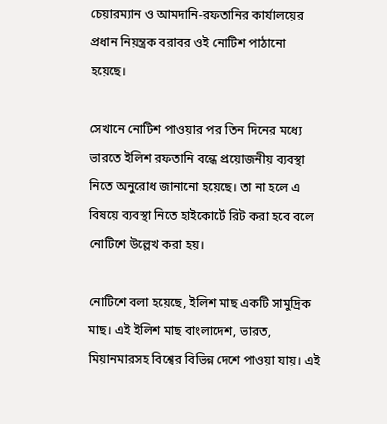চেয়ারম্যান ও আমদানি-রফতানির কার্যালয়ের প্রধান নিয়ন্ত্রক বরাবর ওই নোটিশ পাঠানো হয়েছে।

সেখানে নোটিশ পাওয়ার পর তিন দিনের মধ্যে ভারতে ইলিশ রফতানি বন্ধে প্রয়োজনীয় ব্যবস্থা নিতে অনুরোধ জানানো হয়েছে। তা না হলে এ বিষয়ে ব্যবস্থা নিতে হাইকোর্টে রিট করা হবে বলে নোটিশে উল্লেখ করা হয়।

নোটিশে বলা হয়েছে, ইলিশ মাছ একটি সামুদ্রিক মাছ। এই ইলিশ মাছ বাংলাদেশ, ভারত, মিয়ানমারসহ বিশ্বের বিভিন্ন দেশে পাওয়া যায়। এই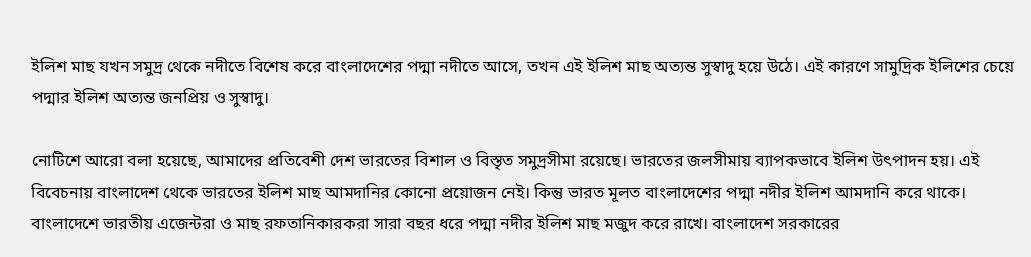ইলিশ মাছ যখন সমুদ্র থেকে নদীতে বিশেষ করে বাংলাদেশের পদ্মা নদীতে আসে, তখন এই ইলিশ মাছ অত্যন্ত সুস্বাদু হয়ে উঠে। এই কারণে সামুদ্রিক ইলিশের চেয়ে পদ্মার ইলিশ অত্যন্ত জনপ্রিয় ও সুস্বাদু।

নোটিশে আরো বলা হয়েছে, আমাদের প্রতিবেশী দেশ ভারতের বিশাল ও বিস্তৃত সমুদ্রসীমা রয়েছে। ভারতের জলসীমায় ব্যাপকভাবে ইলিশ উৎপাদন হয়। এই বিবেচনায় বাংলাদেশ থেকে ভারতের ইলিশ মাছ আমদানির কোনো প্রয়োজন নেই। কিন্তু ভারত মূলত বাংলাদেশের পদ্মা নদীর ইলিশ আমদানি করে থাকে। বাংলাদেশে ভারতীয় এজেন্টরা ও মাছ রফতানিকারকরা সারা বছর ধরে পদ্মা নদীর ইলিশ মাছ মজুদ করে রাখে। বাংলাদেশ সরকারের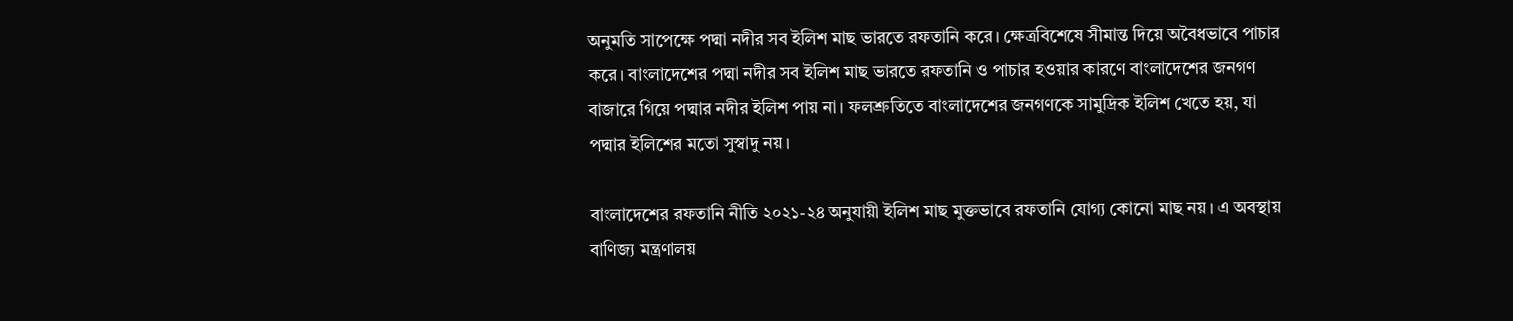অনুমতি সাপেক্ষে পদ্মা নদীর সব ইলিশ মাছ ভারতে রফতানি করে। ক্ষেত্রবিশেষে সীমান্ত দিয়ে অবৈধভাবে পাচার করে। বাংলাদেশের পদ্মা নদীর সব ইলিশ মাছ ভারতে রফতানি ও পাচার হওয়ার কারণে বাংলাদেশের জনগণ বাজারে গিয়ে পদ্মার নদীর ইলিশ পায় না। ফলশ্রুতিতে বাংলাদেশের জনগণকে সামুদ্রিক ইলিশ খেতে হয়, যা পদ্মার ইলিশের মতো সুস্বাদু নয়।

বাংলাদেশের রফতানি নীতি ২০২১-২৪ অনুযায়ী ইলিশ মাছ মুক্তভাবে রফতানি যোগ্য কোনো মাছ নয়। এ অবস্থায় বাণিজ্য মন্ত্রণালয়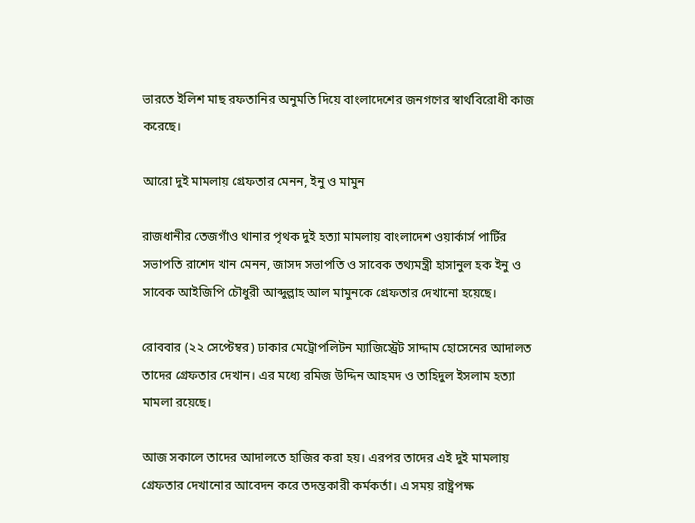ভারতে ইলিশ মাছ রফতানির অনুমতি দিয়ে বাংলাদেশের জনগণের স্বার্থবিরোধী কাজ করেছে।

আরো দুই মামলায় গ্রেফতার মেনন, ইনু ও মামুন

রাজধানীর তেজগাঁও থানার পৃথক দুই হত্যা মামলায় বাংলাদেশ ওয়ার্কার্স পার্টির সভাপতি রাশেদ খান মেনন, জাসদ সভাপতি ও সাবেক তথ্যমন্ত্রী হাসানুল হক ইনু ও সাবেক আইজিপি চৌধুরী আব্দুল্লাহ আল মামুনকে গ্রেফতার দেখানো হয়েছে।

রোববার (২২ সেপ্টেম্বর) ঢাকার মেট্রোপলিটন ম্যাজিস্ট্রেট সাদ্দাম হোসেনের আদালত তাদের গ্রেফতার দেখান। এর মধ্যে রমিজ উদ্দিন আহমদ ও তাহিদুল ইসলাম হত্যা মামলা রয়েছে।

আজ সকালে তাদের আদালতে হাজির করা হয়। এরপর তাদের এই দুই মামলায় গ্রেফতার দেখানোর আবেদন করে তদন্তকারী কর্মকর্তা। এ সময় রাষ্ট্রপক্ষ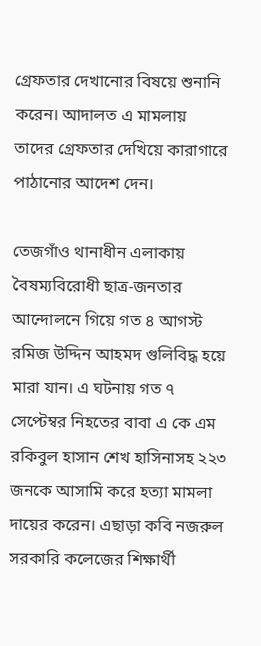গ্রেফতার দেখানোর বিষয়ে শুনানি করেন। আদালত এ মামলায় তাদের গ্রেফতার দেখিয়ে কারাগারে পাঠানোর আদেশ দেন।

তেজগাঁও থানাধীন এলাকায় বৈষম্যবিরোধী ছাত্র-জনতার আন্দোলনে গিয়ে গত ৪ আগস্ট রমিজ উদ্দিন আহমদ গুলিবিদ্ধ হয়ে মারা যান। এ ঘটনায় গত ৭ সেপ্টেম্বর নিহতের বাবা এ কে এম রকিবুল হাসান শেখ হাসিনাসহ ২২৩ জনকে আসামি করে হত্যা মামলা দায়ের করেন। এছাড়া কবি নজরুল সরকারি কলেজের শিক্ষার্থী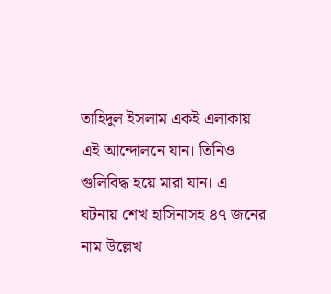তাহিদুল ইসলাম একই এলাকায় এই আন্দোলনে যান। তিনিও গুলিবিদ্ধ হয়ে মারা যান। এ ঘটনায় শেখ হাসিনাসহ ৪৭ জনের নাম উল্লেখ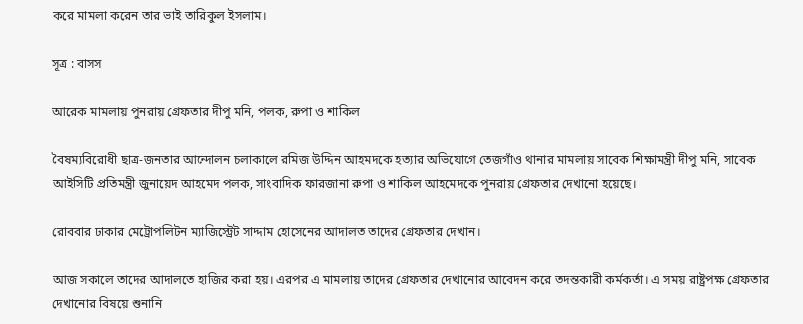করে মামলা করেন তার ভাই তারিকুল ইসলাম।

সূত্র : বাসস

আরেক মামলায় পুনরায় গ্রেফতার দীপু মনি, পলক, রুপা ও শাকিল

বৈষম্যবিরোধী ছাত্র-জনতার আন্দোলন চলাকালে রমিজ উদ্দিন আহমদকে হত্যার অভিযোগে তেজগাঁও থানার মামলায় সাবেক শিক্ষামন্ত্রী দীপু মনি, সাবেক আইসিটি প্রতিমন্ত্রী জুনায়েদ আহমেদ পলক, সাংবাদিক ফারজানা রুপা ও শাকিল আহমেদকে পুনরায় গ্রেফতার দেখানো হয়েছে।

রোববার ঢাকার মেট্রোপলিটন ম্যাজিস্ট্রেট সাদ্দাম হোসেনের আদালত তাদের গ্রেফতার দেখান।

আজ সকালে তাদের আদালতে হাজির করা হয়। এরপর এ মামলায় তাদের গ্রেফতার দেখানোর আবেদন করে তদন্তকারী কর্মকর্তা। এ সময় রাষ্ট্রপক্ষ গ্রেফতার দেখানোর বিষয়ে শুনানি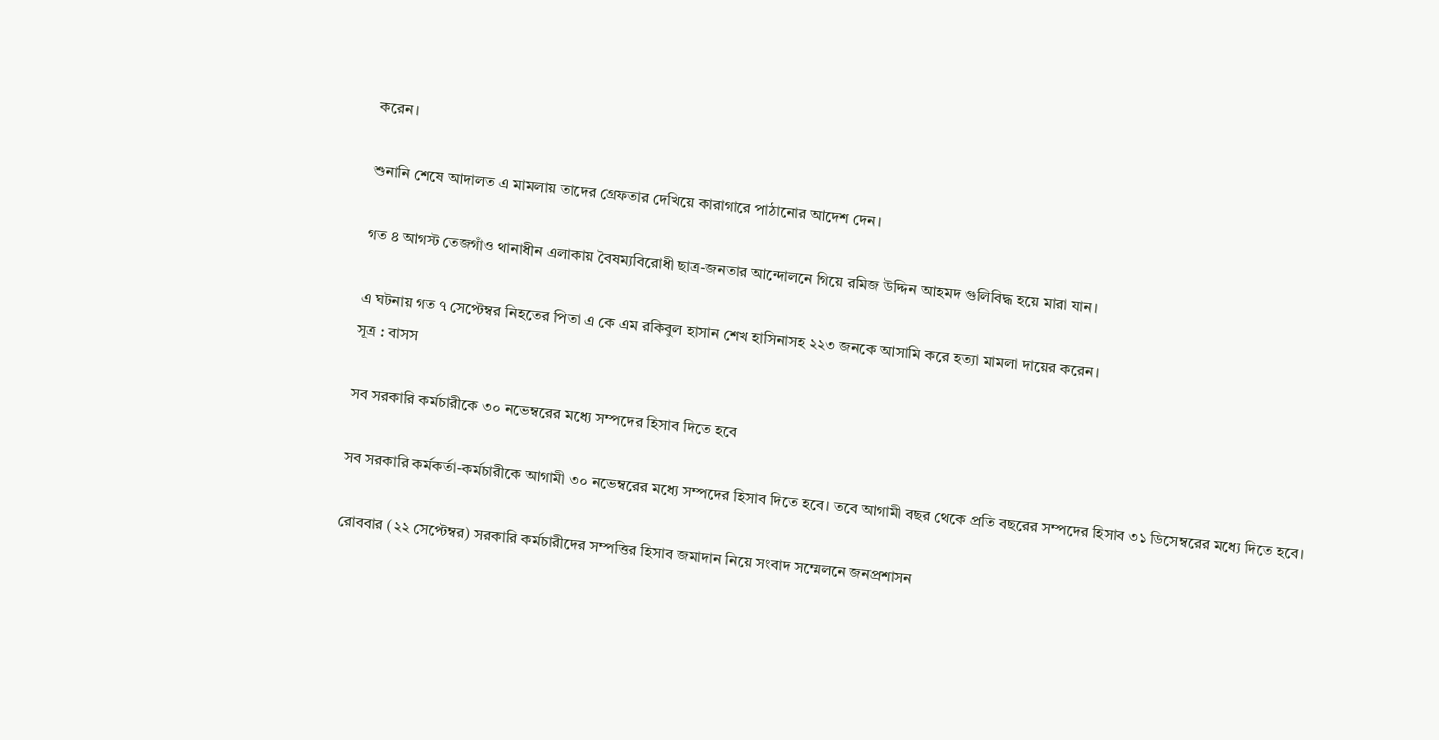করেন।

শুনানি শেষে আদালত এ মামলায় তাদের গ্রেফতার দেখিয়ে কারাগারে পাঠানোর আদেশ দেন।

গত ৪ আগস্ট তেজগাঁও থানাধীন এলাকায় বৈষম্যবিরোধী ছাত্র-জনতার আন্দোলনে গিয়ে রমিজ উদ্দিন আহমদ গুলিবিদ্ধ হয়ে মারা যান।

এ ঘটনায় গত ৭ সেপ্টেম্বর নিহতের পিতা এ কে এম রকিবুল হাসান শেখ হাসিনাসহ ২২৩ জনকে আসামি করে হত্যা মামলা দায়ের করেন।
সূত্র : বাসস

সব সরকারি কর্মচারীকে ৩০ নভেম্বরের মধ্যে সম্পদের হিসাব দিতে হবে

সব সরকারি কর্মকর্তা-কর্মচারীকে আগামী ৩০ নভেম্বরের মধ্যে সম্পদের হিসাব দিতে হবে। তবে আগামী বছর থেকে প্রতি বছরের সম্পদের হিসাব ৩১ ডিসেম্বরের মধ্যে দিতে হবে।

রোববার (২২ সেপ্টেম্বর) সরকারি কর্মচারীদের সম্পত্তির হিসাব জমাদান নিয়ে সংবাদ সম্মেলনে জনপ্রশাসন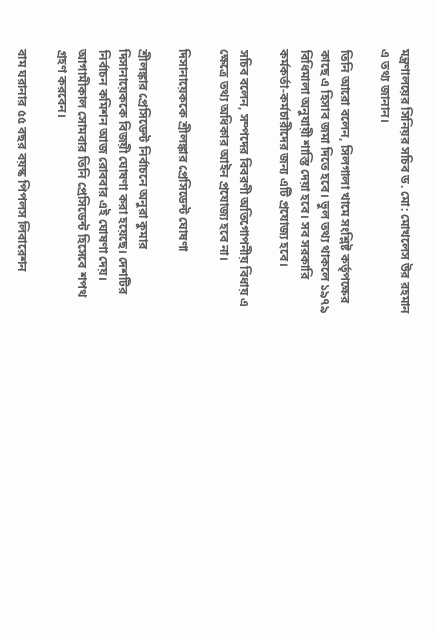মন্ত্রণালয়ের সিনিয়র সচিব ড. মো: মোখলেস উর রহমান এ তথ্য জানান।

তিনি আরো বলেন, সিলগালা খামে সংশ্লিষ্ট কর্তৃপক্ষের কাছে এ হিসাব জমা দিতে হবে। ভুল তথ্য থাকলে ১৯৭৯ বিধিমালা অনুযায়ী শাস্তি দেয়া হবে। সব সরকারি কর্মকর্তা-কর্মচারীদের জন্য এটি প্রযোজ্য হবে।

সচিব বলেন, সম্পদের বিবরণী অতিগোপনীয় বিধায় এ ক্ষেত্রে তথ্য অধিকার আইন প্রযোজ্য হবে না।

দিসানায়েককে শ্রীলঙ্কার প্রেসিডেন্ট ঘোষণা

শ্রীলঙ্কার প্রেসিডেন্ট নির্বাচনে অনুরা কুমার দিসানায়েককে বিজয়ী ঘোষণা করা হয়েছে। দেশটির নির্বাচন কমিশন আজ রোববার এই ঘোষণা দেয়। আগামীকাল সোমবার তিনি প্রেসিডেন্ট হিসেবে শপথ গ্রহণ করবেন।

বাম ঘরানার ৫৫ বছর বয়স্ক পিপলস লিবারেশন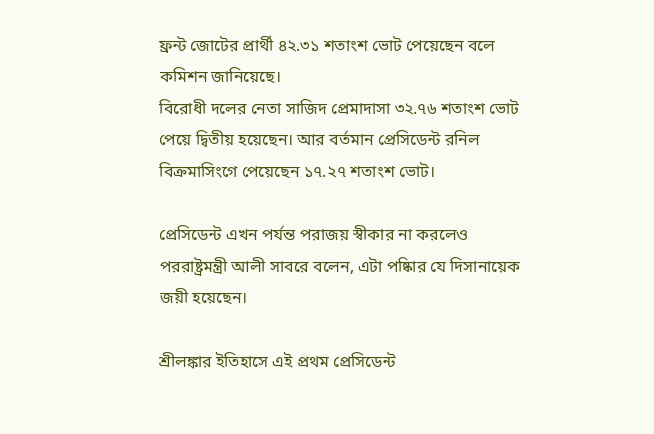ফ্রন্ট জোটের প্রার্থী ৪২.৩১ শতাংশ ভোট পেয়েছেন বলে কমিশন জানিয়েছে।
বিরোধী দলের নেতা সাজিদ প্রেমাদাসা ৩২.৭৬ শতাংশ ভোট পেয়ে দ্বিতীয় হয়েছেন। আর বর্তমান প্রেসিডেন্ট রনিল বিক্রমাসিংগে পেয়েছেন ১৭.২৭ শতাংশ ভোট।

প্রেসিডেন্ট এখন পর্যন্ত পরাজয় স্বীকার না করলেও পররাষ্ট্রমন্ত্রী আলী সাবরে বলেন, এটা পষ্কিার যে দিসানায়েক জয়ী হয়েছেন।

শ্রীলঙ্কার ইতিহাসে এই প্রথম প্রেসিডেন্ট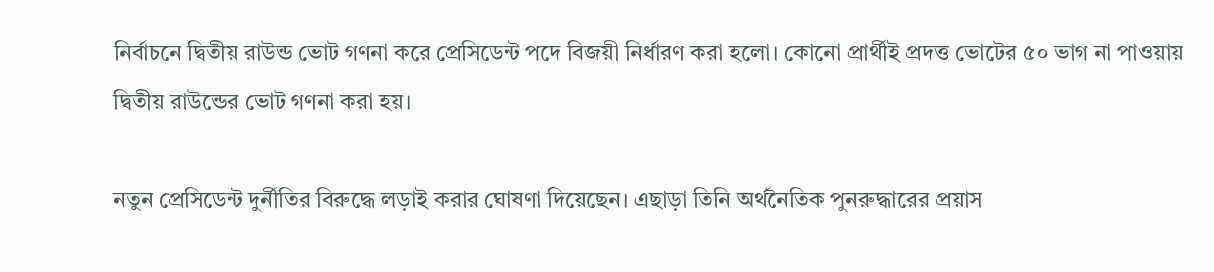নির্বাচনে দ্বিতীয় রাউন্ড ভোট গণনা করে প্রেসিডেন্ট পদে বিজয়ী নির্ধারণ করা হলো। কোনো প্রার্থীই প্রদত্ত ভোটের ৫০ ভাগ না পাওয়ায় দ্বিতীয় রাউন্ডের ভোট গণনা করা হয়।

নতুন প্রেসিডেন্ট দুর্নীতির বিরুদ্ধে লড়াই করার ঘোষণা দিয়েছেন। এছাড়া তিনি অর্থনৈতিক পুনরুদ্ধারের প্রয়াস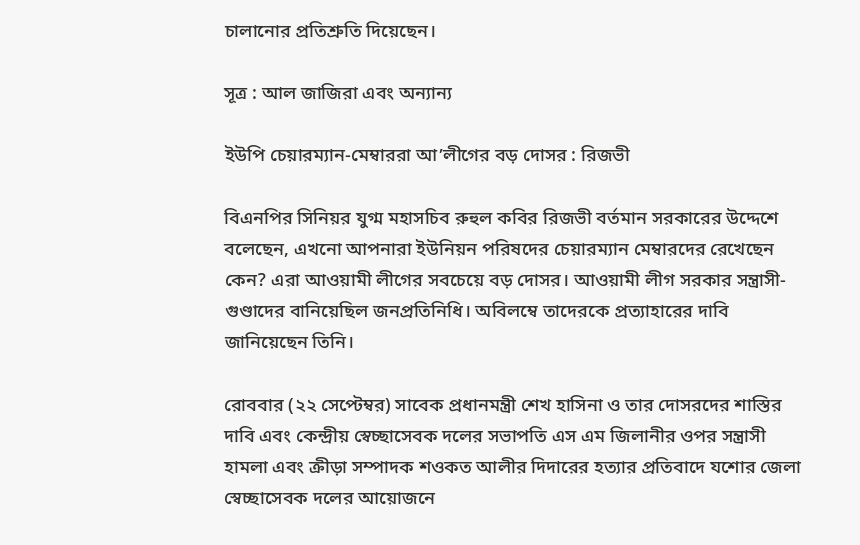চালানোর প্রতিশ্রুতি দিয়েছেন।

সূত্র : আল জাজিরা এবং অন্যান্য

ইউপি চেয়ারম্যান-মেম্বাররা আ’লীগের বড় দোসর : রিজভী

বিএনপির সিনিয়র যুগ্ম মহাসচিব রুহুল কবির রিজভী বর্তমান সরকারের উদ্দেশে বলেছেন, এখনো আপনারা ইউনিয়ন পরিষদের চেয়ারম্যান মেম্বারদের রেখেছেন কেন? এরা আওয়ামী লীগের সবচেয়ে বড় দোসর। আওয়ামী লীগ সরকার সন্ত্রাসী-গুণ্ডাদের বানিয়েছিল জনপ্রতিনিধি। অবিলম্বে তাদেরকে প্রত্যাহারের দাবি জানিয়েছেন তিনি।

রোববার (২২ সেপ্টেম্বর) সাবেক প্রধানমন্ত্রী শেখ হাসিনা ও তার দোসরদের শাস্তির দাবি এবং কেন্দ্রীয় স্বেচ্ছাসেবক দলের সভাপতি এস এম জিলানীর ওপর সন্ত্রাসী হামলা এবং ক্রীড়া সম্পাদক শওকত আলীর দিদারের হত্যার প্রতিবাদে যশোর জেলা স্বেচ্ছাসেবক দলের আয়োজনে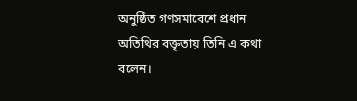অনুষ্ঠিত গণসমাবেশে প্রধান অতিথির বক্তৃতায় তিনি এ কথা বলেন।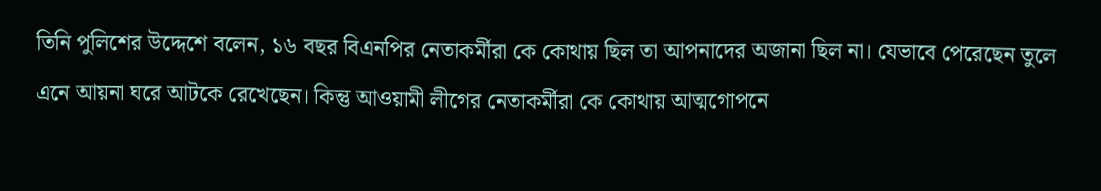তিনি পুলিশের উদ্দেশে বলেন, ১৬ বছর বিএনপির নেতাকর্মীরা কে কোথায় ছিল তা আপনাদের অজানা ছিল না। যেভাবে পেরেছেন তুলে এনে আয়না ঘরে আটকে রেখেছেন। কিন্তু আওয়ামী লীগের নেতাকর্মীরা কে কোথায় আত্মগোপনে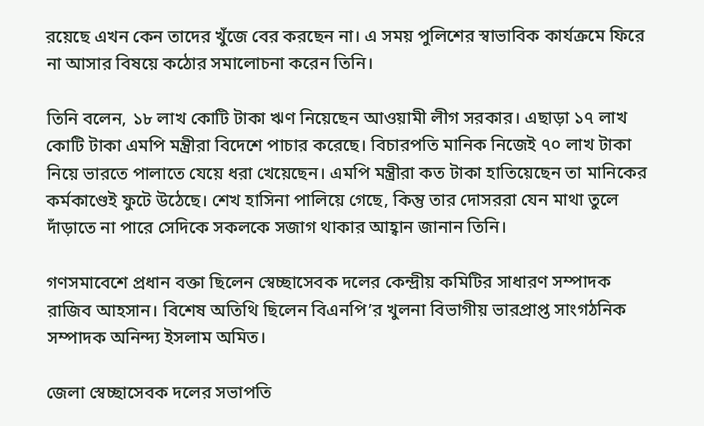রয়েছে এখন কেন তাদের খুঁজে বের করছেন না। এ সময় পুলিশের স্বাভাবিক কার্যক্রমে ফিরে না আসার বিষয়ে কঠোর সমালোচনা করেন তিনি।

তিনি বলেন, ১৮ লাখ কোটি টাকা ঋণ নিয়েছেন আওয়ামী লীগ সরকার। এছাড়া ১৭ লাখ কোটি টাকা এমপি মন্ত্রীরা বিদেশে পাচার করেছে। বিচারপতি মানিক নিজেই ৭০ লাখ টাকা নিয়ে ভারতে পালাতে যেয়ে ধরা খেয়েছেন। এমপি মন্ত্রীরা কত টাকা হাতিয়েছেন তা মানিকের কর্মকাণ্ডেই ফুটে উঠেছে। শেখ হাসিনা পালিয়ে গেছে, কিন্তু তার দোসররা যেন মাথা তুলে দাঁড়াতে না পারে সেদিকে সকলকে সজাগ থাকার আহ্বান জানান তিনি।

গণসমাবেশে প্রধান বক্তা ছিলেন স্বেচ্ছাসেবক দলের কেন্দ্রীয় কমিটির সাধারণ সম্পাদক রাজিব আহসান। বিশেষ অতিথি ছিলেন বিএনপি’র খুলনা বিভাগীয় ভারপ্রাপ্ত সাংগঠনিক সম্পাদক অনিন্দ্য ইসলাম অমিত।

জেলা স্বেচ্ছাসেবক দলের সভাপতি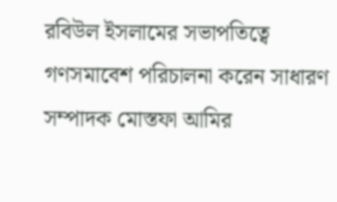রবিউল ইসলামের সভাপতিত্বে গণসমাবেশ পরিচালনা করেন সাধারণ সম্পাদক মোস্তফা আমির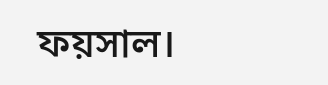ফয়সাল।